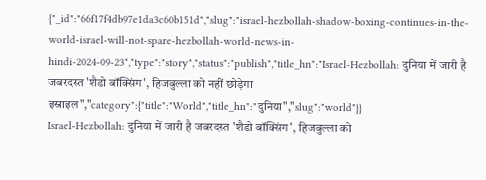{"_id":"66f17f4db97e1da3c60b151d","slug":"israel-hezbollah-shadow-boxing-continues-in-the-world-israel-will-not-spare-hezbollah-world-news-in-hindi-2024-09-23","type":"story","status":"publish","title_hn":"Israel-Hezbollah: दुनिया में जारी है जबरदस्त 'शैडो बॉक्सिंग', हिजबुल्ला को नहीं छोड़ेगा इस्राइल","category":{"title":"World","title_hn":"दुनिया","slug":"world"}}
Israel-Hezbollah: दुनिया में जारी है जबरदस्त 'शैडो बॉक्सिंग', हिजबुल्ला को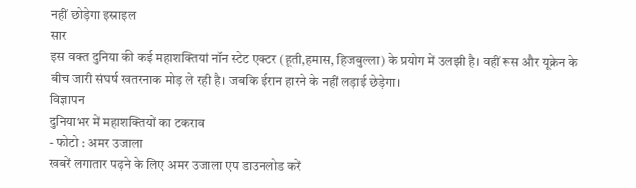नहीं छोड़ेगा इस्राइल
सार
इस वक्त दुनिया की कई महाशक्तियां नॉन स्टेट एक्टर (हूती,हमास, हिजबुल्ला) के प्रयोग में उलझी है। वहीं रूस और यूक्रेन के बीच जारी संघर्ष खतरनाक मोड़ ले रही है। जबकि ईरान हारने के नहीं लड़ाई छेड़ेगा।
विज्ञापन
दुनियाभर में महाशक्तियों का टकराव
- फोटो : अमर उजाला
खबरें लगातार पढ़ने के लिए अमर उजाला एप डाउनलोड करें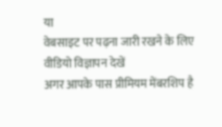या
वेबसाइट पर पढ़ना जारी रखने के लिए वीडियो विज्ञापन देखें
अगर आपके पास प्रीमियम मेंबरशिप है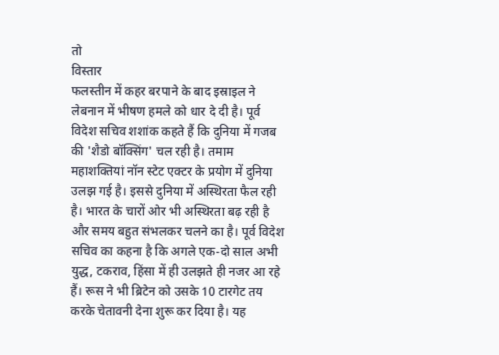तो
विस्तार
फलस्तीन में कहर बरपाने के बाद इस्राइल ने लेबनान में भीषण हमले को धार दे दी है। पूर्व विदेश सचिव शशांक कहते हैं कि दुनिया में गजब की 'शैडो बॉक्सिंग' चल रही है। तमाम महाशक्तियां नॉन स्टेट एक्टर के प्रयोग में दुनिया उलझ गई है। इससे दुनिया में अस्थिरता फैल रही है। भारत के चारों ओर भी अस्थिरता बढ़ रही है और समय बहुत संभलकर चलने का है। पूर्व विदेश सचिव का कहना है कि अगले एक-दो साल अभी युद्ध, टकराव, हिंसा में ही उलझते ही नजर आ रहे हैं। रूस ने भी ब्रिटेन को उसके 10 टारगेट तय करके चेतावनी देना शुरू कर दिया है। यह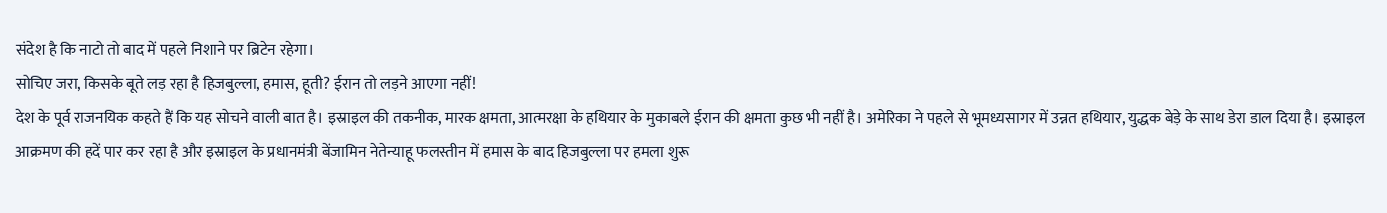संदेश है कि नाटो तो बाद में पहले निशाने पर ब्रिटेन रहेगा।
सोचिए जरा, किसके बूते लड़ रहा है हिजबुल्ला, हमास, हूती? ईरान तो लड़ने आएगा नहीं!
देश के पूर्व राजनयिक कहते हैं कि यह सोचने वाली बात है। इस्राइल की तकनीक, मारक क्षमता, आत्मरक्षा के हथियार के मुकाबले ईरान की क्षमता कुछ भी नहीं है। अमेरिका ने पहले से भूमध्यसागर में उन्नत हथियार, युद्धक बेड़े के साथ डेरा डाल दिया है। इस्राइल आक्रमण की हदें पार कर रहा है और इस्राइल के प्रधानमंत्री बेंजामिन नेतेन्याहू फलस्तीन में हमास के बाद हिजबुल्ला पर हमला शुरू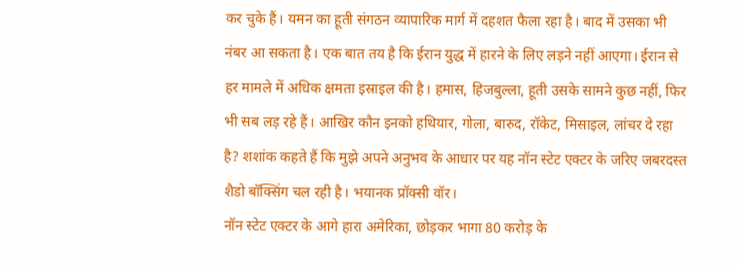कर चुके हैं। यमन का हूती संगठन व्यापारिक मार्ग में दहशत फैला रहा है। बाद में उसका भी नंबर आ सकता है। एक बात तय है कि ईरान युद्ध में हारने के लिए लड़ने नहीं आएगा। ईरान से हर मामले में अधिक क्षमता इस्राइल की है। हमास, हिजबुल्ला, हूती उसके सामने कुछ नहीं, फिर भी सब लड़ रहे हैं। आखिर कौन इनको हथियार, गोला, बारुद, रॉकेट, मिसाइल, लांचर दे रहा है? शशांक कहते हैं कि मुझे अपने अनुभव के आधार पर यह नॉन स्टेट एक्टर के जरिए जबरदस्त शैडो बॉक्सिंग चल रही है। भयानक प्रॉक्सी वॉर।
नॉन स्टेट एक्टर के आगे हारा अमेरिका, छोड़कर भागा 80 करोड़ के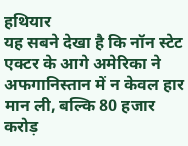हथियार
यह सबने देखा है कि नॉन स्टेट एक्टर के आगे अमेरिका ने अफगानिस्तान में न केवल हार मान ली, बल्कि 80 हजार करोड़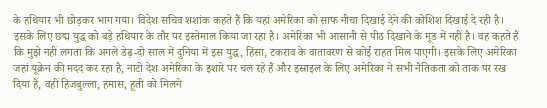के हथियार भी छोड़कर भाग गया। विदेश सचिव शशांक कहते हैं कि यहां अमेरिका को साफ नीचा दिखाई देने की कोशिश दिखाई दे रही है। इसके लिए छद्म युद्ध को बड़े हथियार के तौर पर इस्तेमाल किया जा रहा है। अमेरिका भी आसानी से पीठ दिखाने के मूड में नहीं है। वह कहते हैं कि मुझे नहीं लगता कि अगले डेढ़-दो साल में दुनिया में इस युद्ध, हिंसा, टकराव के वातावरण से कोई राहत मिल पाएगी। इसके लिए अमेरिका जहां यूक्रेन की मदद कर रहा है, नाटो देश अमेरिका के इशारे पर चल रहे हैं और इस्राइल के लिए अमेरिका ने सभी नैतिकता को ताक पर रख दिया है, वहीं हिजबुल्ला, हमास, हूती को मिलने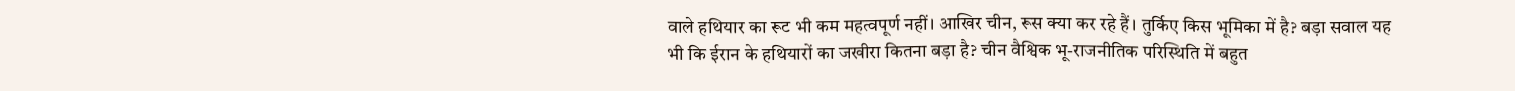वाले हथियार का रूट भी कम महत्वपूर्ण नहीं। आखिर चीन, रूस क्या कर रहे हैं। तुर्किए किस भूमिका में है? बड़ा सवाल यह भी कि ईरान के हथियारों का जखीरा कितना बड़ा है? चीन वैश्विक भू-राजनीतिक परिस्थिति में बहुत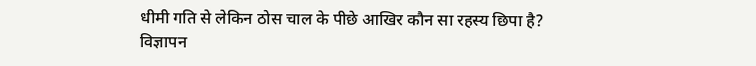धीमी गति से लेकिन ठोस चाल के पीछे आखिर कौन सा रहस्य छिपा है?
विज्ञापन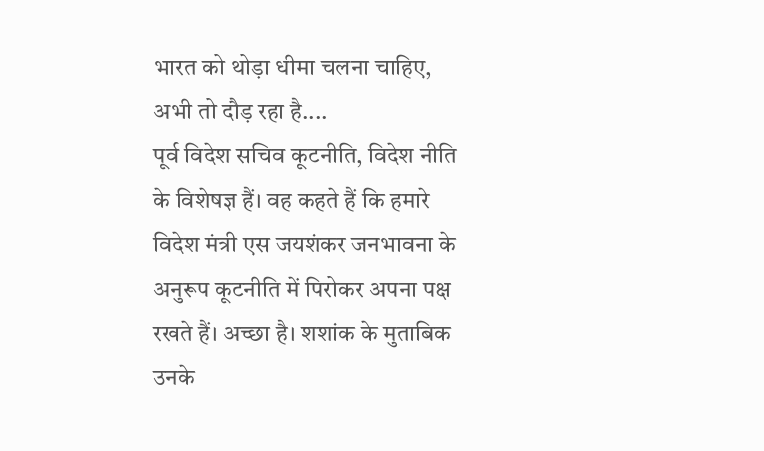भारत को थोड़ा धीमा चलना चाहिए, अभी तो दौड़ रहा है....
पूर्व विदेश सचिव कूटनीति, विदेश नीति के विशेषज्ञ हैं। वह कहते हैं कि हमारे विदेश मंत्री एस जयशंकर जनभावना के अनुरूप कूटनीति में पिरोकर अपना पक्ष रखते हैं। अच्छा है। शशांक के मुताबिक उनके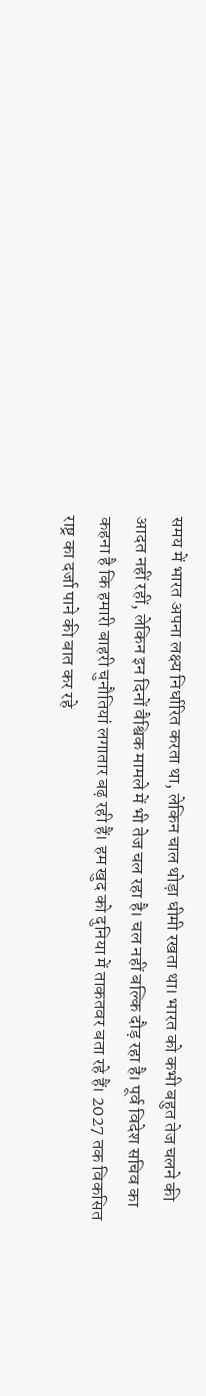समय में भारत अपना लक्ष्य निर्धारित करता था, लेकिन चाल थोड़ा धीमी रखता था। भारत को कभी बहुत तेज चलने की आदत नहीं रहीं, लेकिन इन दिनों वैश्विक मामले में भी तेज चल रहा है। चल नहीं बल्कि दौड़ रहा है। पूर्व विदेश सचिव का कहना है कि हमारी बाहरी चुनौतियां लगातार बढ़ रही हैं। हम खुद को दुनिया में ताकतवर बता रहे हैं। 2027 तक विकसित राष्ट्र का दर्जा पाने की बात कर रहे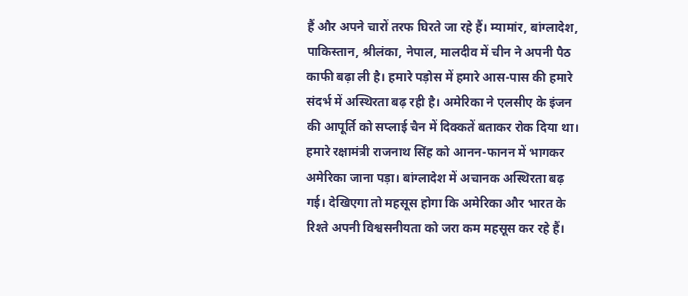हैं और अपने चारों तरफ घिरते जा रहे हैं। म्यामांर, बांग्लादेश, पाकिस्तान, श्रीलंका, नेपाल, मालदीव में चीन ने अपनी पैठ काफी बढ़ा ली है। हमारे पड़ोस में हमारे आस-पास की हमारे संदर्भ में अस्थिरता बढ़ रही है। अमेरिका ने एलसीए के इंजन की आपूर्ति को सप्लाई चैन में दिक्कतें बताकर रोक दिया था। हमारे रक्षामंत्री राजनाथ सिंह को आनन-फानन में भागकर अमेरिका जाना पड़ा। बांग्लादेश में अचानक अस्थिरता बढ़ गई। देखिएगा तो महसूस होगा कि अमेरिका और भारत के रिश्ते अपनी विश्वसनीयता को जरा कम महसूस कर रहे हैं।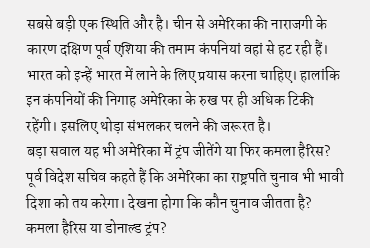सबसे बड़ी एक स्थिति और है। चीन से अमेरिका की नाराजगी के कारण दक्षिण पूर्व एशिया की तमाम कंपनियां वहां से हट रही हैं। भारत को इन्हें भारत में लाने के लिए प्रयास करना चाहिए। हालांकि इन कंपनियों की निगाह अमेरिका के रुख पर ही अधिक टिकी रहेंगी। इसलिए थोड़ा संभलकर चलने की जरूरत है।
बड़ा सवाल यह भी अमेरिका में ट्रंप जीतेंगे या फिर कमला हैरिस?
पूर्व विदेश सचिव कहते हैं कि अमेरिका का राष्ट्रपति चुनाव भी भावी दिशा को तय करेगा। देखना होगा कि कौन चुनाव जीतता है? कमला हैरिस या डोनाल्ड ट्रंप?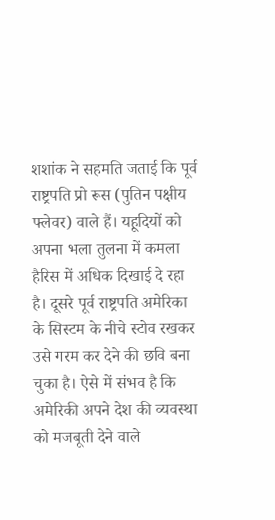शशांक ने सहमति जताई कि पूर्व राष्ट्रपति प्रो रूस (पुतिन पक्षीय फ्लेवर) वाले हैं। यहूदियों को अपना भला तुलना में कमला हैरिस में अधिक दिखाई दे रहा है। दूसरे पूर्व राष्ट्रपति अमेरिका के सिस्टम के नीचे स्टोव रखकर उसे गरम कर देने की छवि बना चुका है। ऐसे में संभव है कि अमेरिकी अपने देश की व्यवस्था को मजबूती देने वाले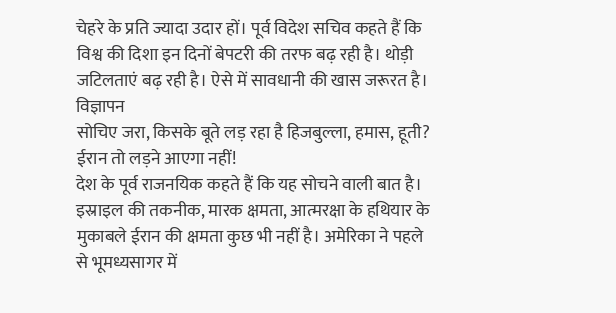चेहरे के प्रति ज्यादा उदार हों। पूर्व विदेश सचिव कहते हैं कि विश्व की दिशा इन दिनों बेपटरी की तरफ बढ़ रही है। थोड़ी जटिलताएं बढ़ रही है। ऐसे में सावधानी की खास जरूरत है।
विज्ञापन
सोचिए जरा, किसके बूते लड़ रहा है हिजबुल्ला, हमास, हूती? ईरान तो लड़ने आएगा नहीं!
देश के पूर्व राजनयिक कहते हैं कि यह सोचने वाली बात है। इस्राइल की तकनीक, मारक क्षमता, आत्मरक्षा के हथियार के मुकाबले ईरान की क्षमता कुछ भी नहीं है। अमेरिका ने पहले से भूमध्यसागर में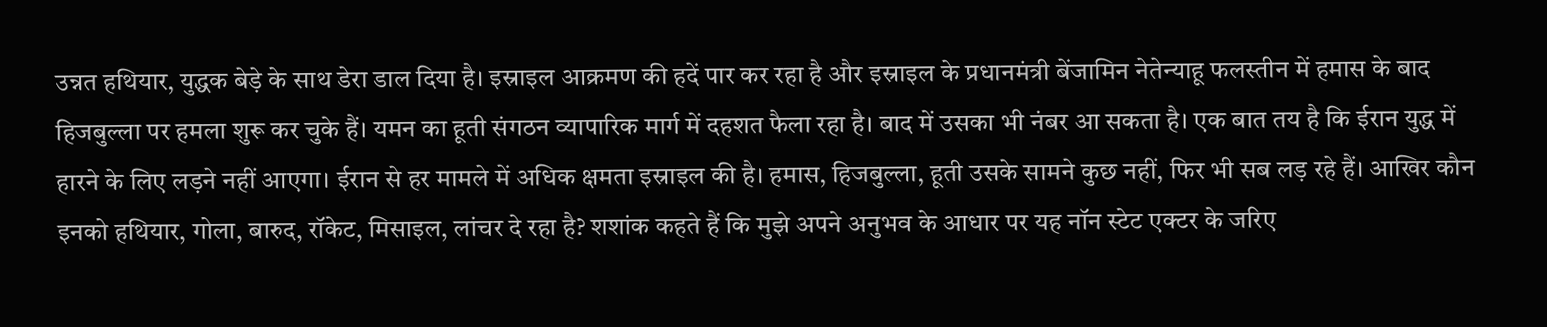उन्नत हथियार, युद्धक बेड़े के साथ डेरा डाल दिया है। इस्राइल आक्रमण की हदें पार कर रहा है और इस्राइल के प्रधानमंत्री बेंजामिन नेतेन्याहू फलस्तीन में हमास के बाद हिजबुल्ला पर हमला शुरू कर चुके हैं। यमन का हूती संगठन व्यापारिक मार्ग में दहशत फैला रहा है। बाद में उसका भी नंबर आ सकता है। एक बात तय है कि ईरान युद्ध में हारने के लिए लड़ने नहीं आएगा। ईरान से हर मामले में अधिक क्षमता इस्राइल की है। हमास, हिजबुल्ला, हूती उसके सामने कुछ नहीं, फिर भी सब लड़ रहे हैं। आखिर कौन इनको हथियार, गोला, बारुद, रॉकेट, मिसाइल, लांचर दे रहा है? शशांक कहते हैं कि मुझे अपने अनुभव के आधार पर यह नॉन स्टेट एक्टर के जरिए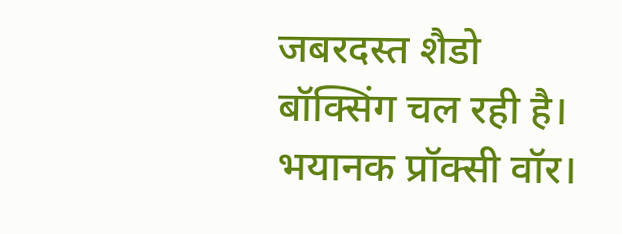जबरदस्त शैडो बॉक्सिंग चल रही है। भयानक प्रॉक्सी वॉर।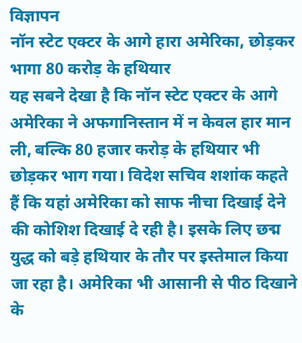विज्ञापन
नॉन स्टेट एक्टर के आगे हारा अमेरिका, छोड़कर भागा 80 करोड़ के हथियार
यह सबने देखा है कि नॉन स्टेट एक्टर के आगे अमेरिका ने अफगानिस्तान में न केवल हार मान ली, बल्कि 80 हजार करोड़ के हथियार भी छोड़कर भाग गया। विदेश सचिव शशांक कहते हैं कि यहां अमेरिका को साफ नीचा दिखाई देने की कोशिश दिखाई दे रही है। इसके लिए छद्म युद्ध को बड़े हथियार के तौर पर इस्तेमाल किया जा रहा है। अमेरिका भी आसानी से पीठ दिखाने के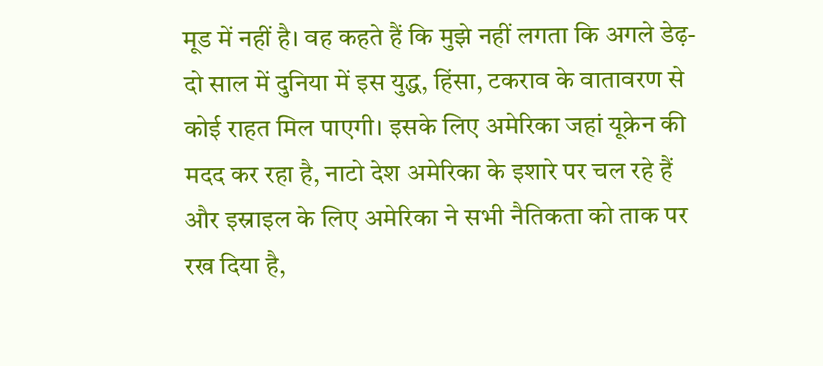मूड में नहीं है। वह कहते हैं कि मुझे नहीं लगता कि अगले डेढ़-दो साल में दुनिया में इस युद्ध, हिंसा, टकराव के वातावरण से कोई राहत मिल पाएगी। इसके लिए अमेरिका जहां यूक्रेन की मदद कर रहा है, नाटो देश अमेरिका के इशारे पर चल रहे हैं और इस्राइल के लिए अमेरिका ने सभी नैतिकता को ताक पर रख दिया है,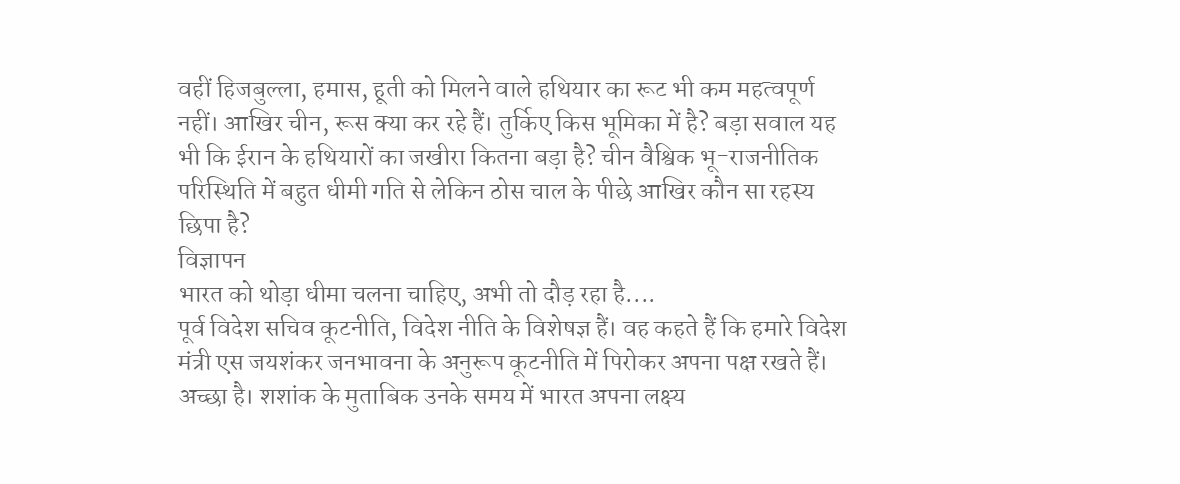वहीं हिजबुल्ला, हमास, हूती को मिलने वाले हथियार का रूट भी कम महत्वपूर्ण नहीं। आखिर चीन, रूस क्या कर रहे हैं। तुर्किए किस भूमिका में है? बड़ा सवाल यह भी कि ईरान के हथियारों का जखीरा कितना बड़ा है? चीन वैश्विक भू-राजनीतिक परिस्थिति में बहुत धीमी गति से लेकिन ठोस चाल के पीछे आखिर कौन सा रहस्य छिपा है?
विज्ञापन
भारत को थोड़ा धीमा चलना चाहिए, अभी तो दौड़ रहा है....
पूर्व विदेश सचिव कूटनीति, विदेश नीति के विशेषज्ञ हैं। वह कहते हैं कि हमारे विदेश मंत्री एस जयशंकर जनभावना के अनुरूप कूटनीति में पिरोकर अपना पक्ष रखते हैं। अच्छा है। शशांक के मुताबिक उनके समय में भारत अपना लक्ष्य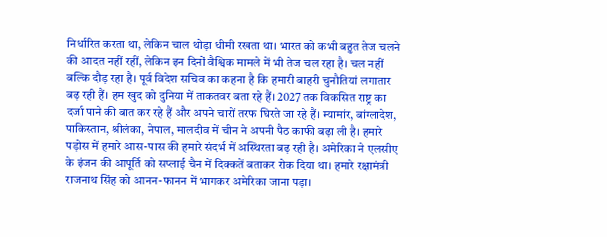निर्धारित करता था, लेकिन चाल थोड़ा धीमी रखता था। भारत को कभी बहुत तेज चलने की आदत नहीं रहीं, लेकिन इन दिनों वैश्विक मामले में भी तेज चल रहा है। चल नहीं बल्कि दौड़ रहा है। पूर्व विदेश सचिव का कहना है कि हमारी बाहरी चुनौतियां लगातार बढ़ रही हैं। हम खुद को दुनिया में ताकतवर बता रहे हैं। 2027 तक विकसित राष्ट्र का दर्जा पाने की बात कर रहे हैं और अपने चारों तरफ घिरते जा रहे हैं। म्यामांर, बांग्लादेश, पाकिस्तान, श्रीलंका, नेपाल, मालदीव में चीन ने अपनी पैठ काफी बढ़ा ली है। हमारे पड़ोस में हमारे आस-पास की हमारे संदर्भ में अस्थिरता बढ़ रही है। अमेरिका ने एलसीए के इंजन की आपूर्ति को सप्लाई चैन में दिक्कतें बताकर रोक दिया था। हमारे रक्षामंत्री राजनाथ सिंह को आनन-फानन में भागकर अमेरिका जाना पड़ा।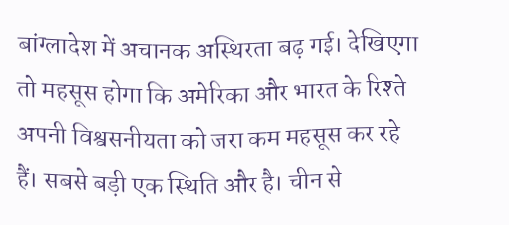बांग्लादेश में अचानक अस्थिरता बढ़ गई। देखिएगा तो महसूस होगा कि अमेरिका और भारत के रिश्ते अपनी विश्वसनीयता को जरा कम महसूस कर रहे हैं। सबसे बड़ी एक स्थिति और है। चीन से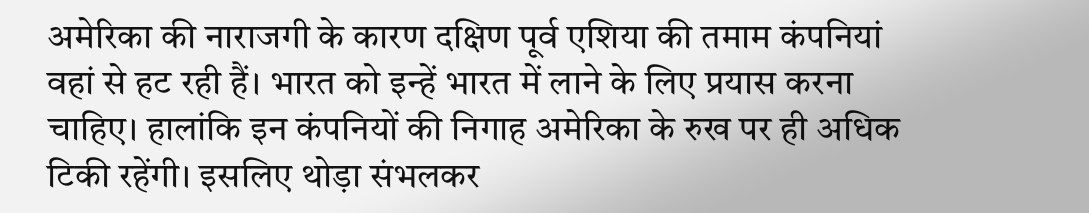अमेरिका की नाराजगी के कारण दक्षिण पूर्व एशिया की तमाम कंपनियां वहां से हट रही हैं। भारत को इन्हें भारत में लाने के लिए प्रयास करना चाहिए। हालांकि इन कंपनियों की निगाह अमेरिका के रुख पर ही अधिक टिकी रहेंगी। इसलिए थोड़ा संभलकर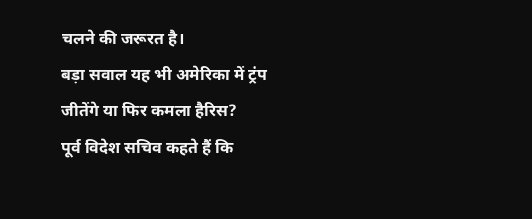चलने की जरूरत है।
बड़ा सवाल यह भी अमेरिका में ट्रंप जीतेंगे या फिर कमला हैरिस?
पूर्व विदेश सचिव कहते हैं कि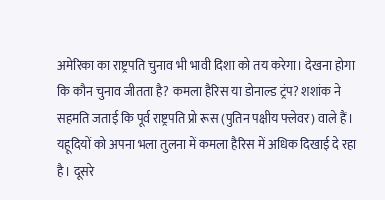अमेरिका का राष्ट्रपति चुनाव भी भावी दिशा को तय करेगा। देखना होगा कि कौन चुनाव जीतता है? कमला हैरिस या डोनाल्ड ट्रंप? शशांक ने सहमति जताई कि पूर्व राष्ट्रपति प्रो रूस (पुतिन पक्षीय फ्लेवर) वाले हैं। यहूदियों को अपना भला तुलना में कमला हैरिस में अधिक दिखाई दे रहा है। दूसरे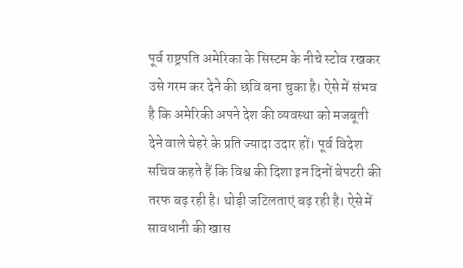पूर्व राष्ट्रपति अमेरिका के सिस्टम के नीचे स्टोव रखकर उसे गरम कर देने की छवि बना चुका है। ऐसे में संभव है कि अमेरिकी अपने देश की व्यवस्था को मजबूती देने वाले चेहरे के प्रति ज्यादा उदार हों। पूर्व विदेश सचिव कहते हैं कि विश्व की दिशा इन दिनों बेपटरी की तरफ बढ़ रही है। थोड़ी जटिलताएं बढ़ रही है। ऐसे में सावधानी की खास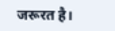जरूरत है।